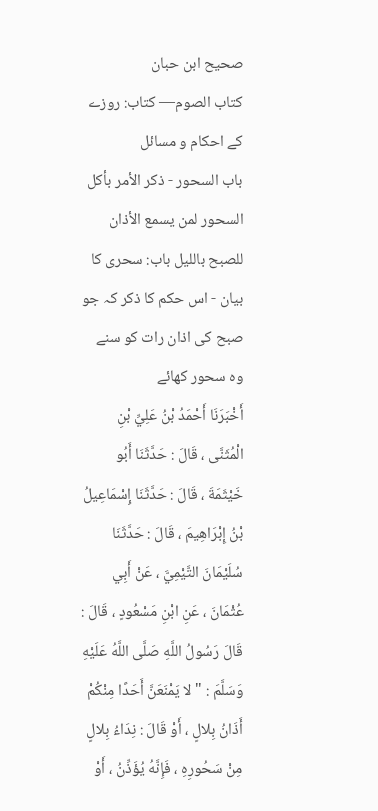صحیح ابن حبان
كتاب الصوم— کتاب: روزے کے احکام و مسائل
باب السحور - ذكر الأمر بأكل السحور لمن يسمع الأذان للصبح بالليل باب: سحری کا بیان - اس حکم کا ذکر کہ جو صبح کی اذان رات کو سنے وہ سحور کھائے
أَخْبَرَنَا أَحْمَدُ بْنُ عَلِيِّ بْنِ الْمُثَنَّى ، قَالَ : حَدَّثَنَا أَبُو خَيْثَمَةَ ، قَالَ : حَدَّثَنَا إِسْمَاعِيلُ بْنُ إِبْرَاهِيمَ ، قَالَ : حَدَّثَنَا سُلَيْمَانَ التَّيْمِيَّ ، عَنْ أَبِي عُثْمَانَ ، عَنِ ابْنِ مَسْعُودٍ ، قَالَ : قَالَ رَسُولُ اللَّهِ صَلَّى اللَّهُ عَلَيْهِ وَسَلَّمَ : " لا يَمْنَعَنَّ أَحَدًا مِنْكُمْ أَذَانُ بِلالٍ ، أَوْ قَالَ : نِدَاءُ بِلالٍ مِنْ سَحُورِهِ ، فَإِنَّهُ يُؤَذِّنُ ، أَوْ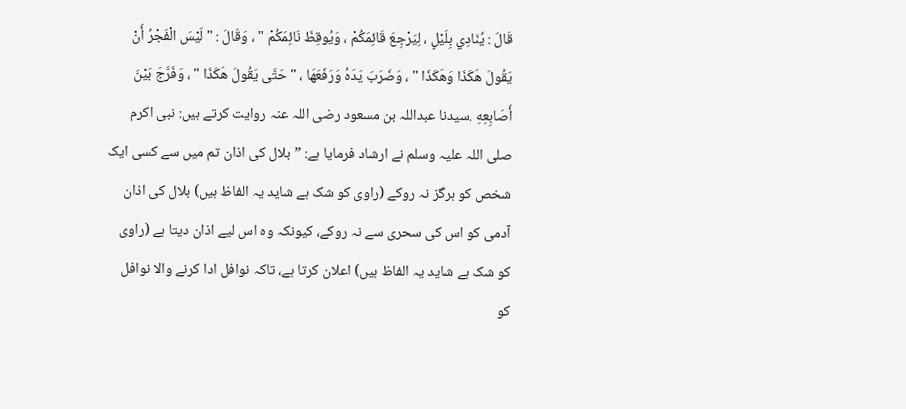قَالَ : يُنَادِي بِلَيْلٍ ، لِيَرْجِعَ قَائِمَكُمْ ، وَيُوقِظَ نَائِمَكُمْ " ، وَقَالَ : " لَيْسَ الْفَجْرُ أَنْ يَقُولَ هَكَذَا وَهَكَذَا " ، وَضَرَبَ يَدَهُ وَرَفَعَهَا ، " حَتَّى يَقُولَ هَكَذَا " ، وَفَرَّجَ بَيْنَ أَصَابِعِهِ .سیدنا عبداللہ بن مسعود رضی اللہ عنہ روایت کرتے ہیں: نبی اکرم صلی اللہ علیہ وسلم نے ارشاد فرمایا ہے: ” بلال کی اذان تم میں سے کسی ایک شخص کو ہرگز نہ روکے (راوی کو شک ہے شاید یہ الفاظ ہیں) بلال کی اذان آدمی کو اس کی سحری سے نہ روکے، کیونکہ وہ اس لیے اذان دیتا ہے (راوی کو شک ہے شاید یہ الفاظ ہیں) اعلان کرتا ہے، تاکہ نوافل ادا کرنے والا نوافل کو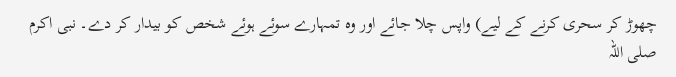چھوڑ کر سحری کرنے کے لیے) واپس چلا جائے اور وہ تمہارے سوئے ہوئے شخص کو بیدار کر دے۔ نبی اکرم صلی اللہ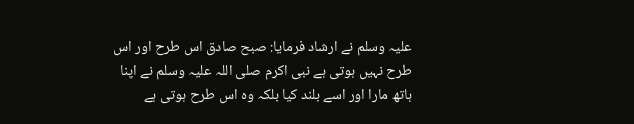علیہ وسلم نے ارشاد فرمایا: صبح صادق اس طرح اور اس طرح نہیں ہوتی ہے نبی اکرم صلی اللہ علیہ وسلم نے اپنا ہاتھ مارا اور اسے بلند کیا بلکہ وہ اس طرح ہوتی ہے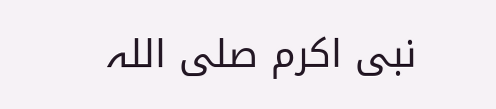نبی اکرم صلی اللہ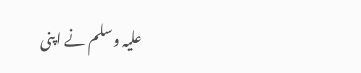علیہ وسلم نے اپنی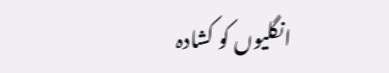انگلیوں کو کشادہ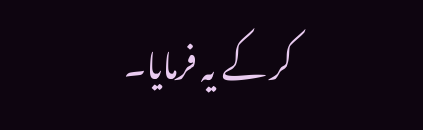کر کے یہ فرمایا۔